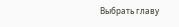Выбрать главу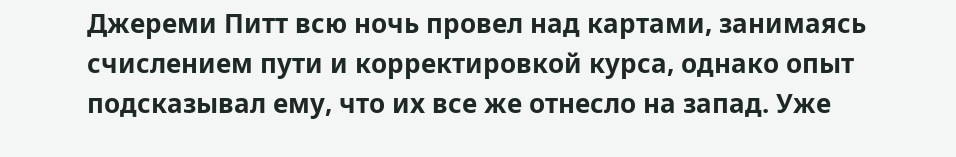Джереми Питт всю ночь провел над картами, занимаясь счислением пути и корректировкой курса, однако опыт подсказывал ему, что их все же отнесло на запад. Уже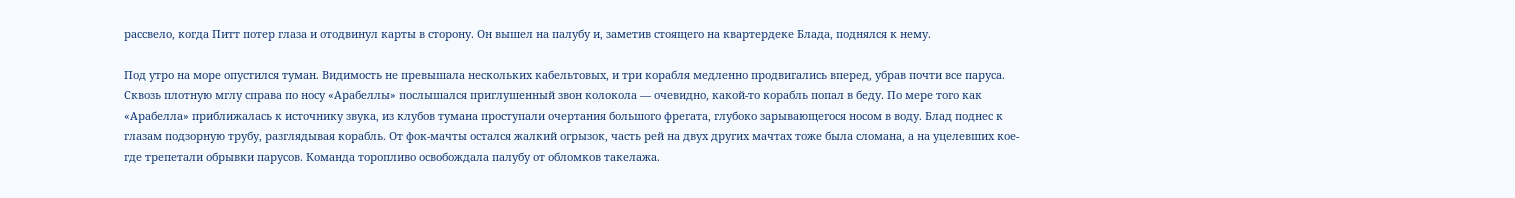рассвело, когда Питт потер глаза и отодвинул карты в сторону. Он вышел на палубу и, заметив стоящего на квартердеке Блада, поднялся к нему.

Под утро на море опустился туман. Видимость не превышала нескольких кабельтовых, и три корабля медленно продвигались вперед, убрав почти все паруса. Сквозь плотную мглу справа по носу «Арабеллы» послышался приглушенный звон колокола — очевидно, какой-то корабль попал в беду. По мере того как «Арабелла» приближалась к источнику звука, из клубов тумана проступали очертания большого фрегата, глубоко зарывающегося носом в воду. Блад поднес к глазам подзорную трубу, разглядывая корабль. От фок-мачты остался жалкий огрызок, часть рей на двух других мачтах тоже была сломана, а на уцелевших кое-где трепетали обрывки парусов. Команда торопливо освобождала палубу от обломков такелажа.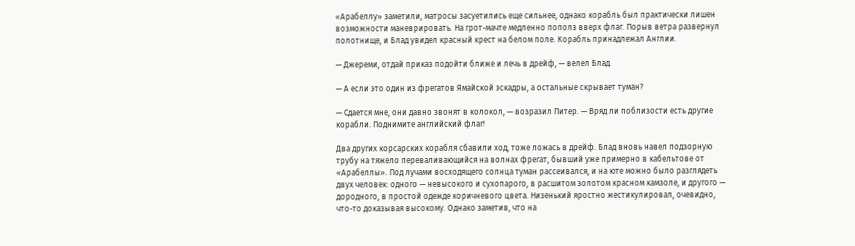«Арабеллу» заметили, матросы засуетились еще сильнее, однако корабль был практически лишен возможности маневрировать. На грот-мачте медленно пополз вверх флаг. Порыв ветра развернул полотнище, и Блад увидел красный крест на белом поле. Корабль принадлежал Англии.

— Джереми, отдай приказ подойти ближе и лечь в дрейф, — велел Блад.

— А если это один из фрегатов Ямайской эскадры, а остальные скрывает туман?

— Сдается мне, они давно звонят в колокол, — возразил Питер. — Вряд ли поблизости есть другие корабли. Поднимите английский флаг!

Два других корсарских корабля сбавили ход, тоже ложась в дрейф. Блад вновь навел подзорную трубу на тяжело переваливающийся на волнах фрегат, бывший уже примерно в кабельтове от «Арабеллы». Под лучами восходящего солнца туман рассеивался, и на юте можно было разглядеть двух человек: одного — невысокого и сухопарого, в расшитом золотом красном камзоле, и другого — дородного, в простой одежде коричневого цвета. Низенький яростно жестикулировал, очевидно, что-то доказывая высокому. Однако заметив, что на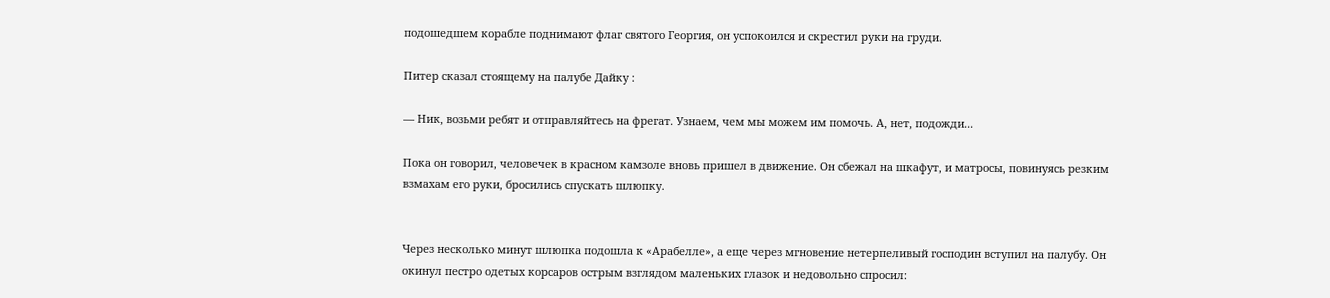подошедшем корабле поднимают флаг святого Георгия, он успокоился и скрестил руки на груди.

Питер сказал стоящему на палубе Дайку :

— Ник, возьми ребят и отправляйтесь на фрегат. Узнаем, чем мы можем им помочь. А, нет, подожди...

Пока он говорил, человечек в красном камзоле вновь пришел в движение. Он сбежал на шкафут, и матросы, повинуясь резким взмахам его руки, бросились спускать шлюпку.


Через несколько минут шлюпка подошла к «Арабелле», а еще через мгновение нетерпеливый господин вступил на палубу. Он окинул пестро одетых корсаров острым взглядом маленьких глазок и недовольно спросил: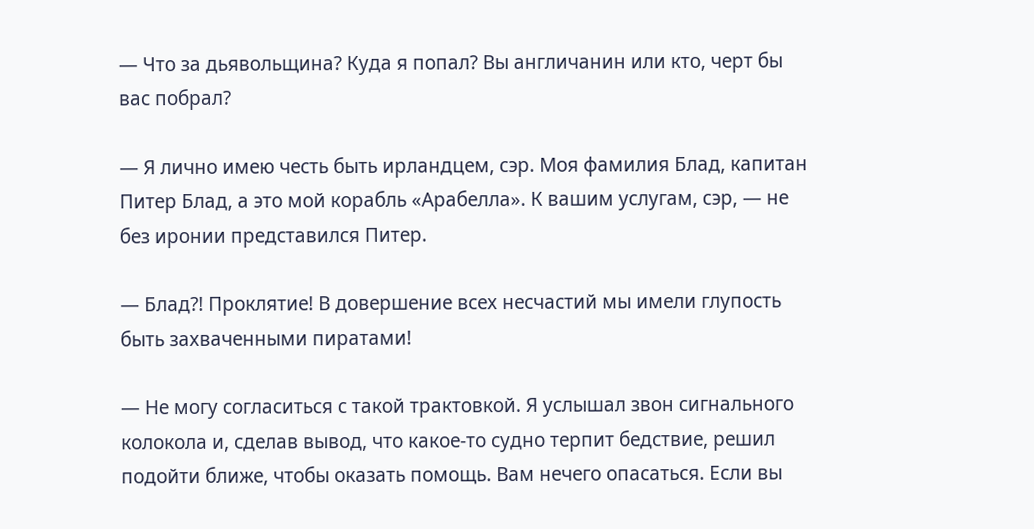— Что за дьявольщина? Куда я попал? Вы англичанин или кто, черт бы вас побрал?

— Я лично имею честь быть ирландцем, сэр. Моя фамилия Блад, капитан Питер Блад, а это мой корабль «Арабелла». К вашим услугам, сэр, — не без иронии представился Питер.

— Блад?! Проклятие! В довершение всех несчастий мы имели глупость быть захваченными пиратами!

— Не могу согласиться с такой трактовкой. Я услышал звон сигнального колокола и, сделав вывод, что какое-то судно терпит бедствие, решил подойти ближе, чтобы оказать помощь. Вам нечего опасаться. Если вы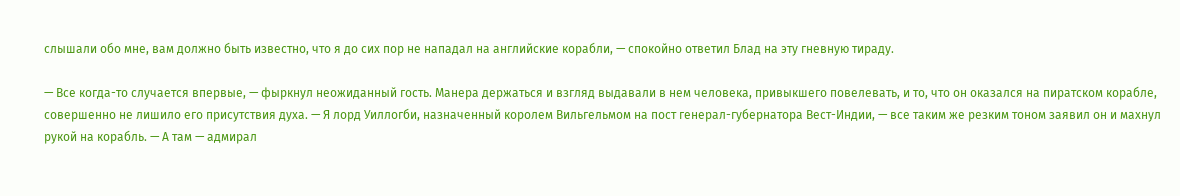слышали обо мне, вам должно быть известно, что я до сих пор не нападал на английские корабли, — спокойно ответил Блад на эту гневную тираду.

— Все когда-то случается впервые, — фыркнул неожиданный гость. Манера держаться и взгляд выдавали в нем человека, привыкшего повелевать, и то, что он оказался на пиратском корабле, совершенно не лишило его присутствия духа. — Я лорд Уиллогби, назначенный королем Вильгельмом на пост генерал-губернатора Вест-Индии, — все таким же резким тоном заявил он и махнул рукой на корабль. — А там — адмирал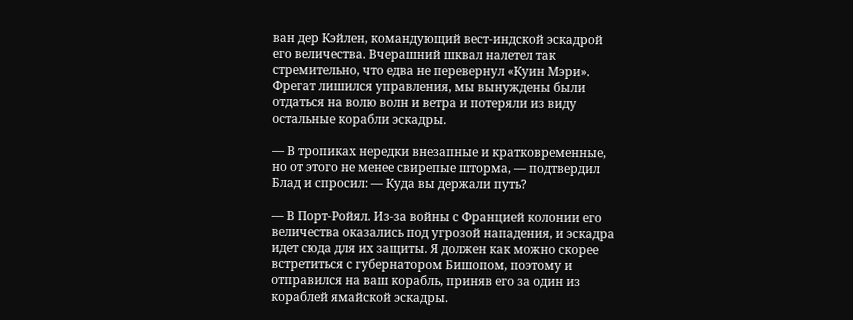ван дер Кэйлен, командующий вест-индской эскадрой его величества. Вчерашний шквал налетел так стремительно, что едва не перевернул «Куин Мэри». Фрегат лишился управления, мы вынуждены были отдаться на волю волн и ветра и потеряли из виду остальные корабли эскадры.

— В тропиках нередки внезапные и кратковременные, но от этого не менее свирепые шторма, — подтвердил Блад и спросил: — Куда вы держали путь?

— В Порт-Ройял. Из-за войны с Францией колонии его величества оказались под угрозой нападения, и эскадра идет сюда для их защиты. Я должен как можно скорее встретиться с губернатором Бишопом, поэтому и отправился на ваш корабль, приняв его за один из кораблей ямайской эскадры.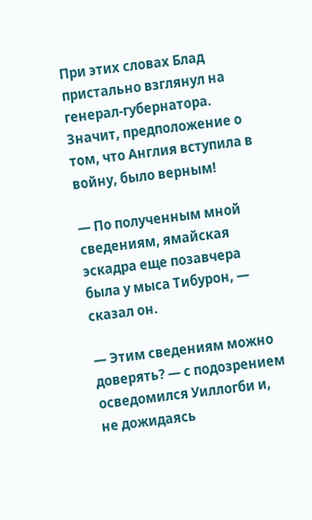При этих словах Блад пристально взглянул на генерал-губернатора. Значит, предположение о том, что Англия вступила в войну, было верным!

— По полученным мной сведениям, ямайская эскадра еще позавчера была у мыса Тибурон, — сказал он.

— Этим сведениям можно доверять? — с подозрением осведомился Уиллогби и, не дожидаясь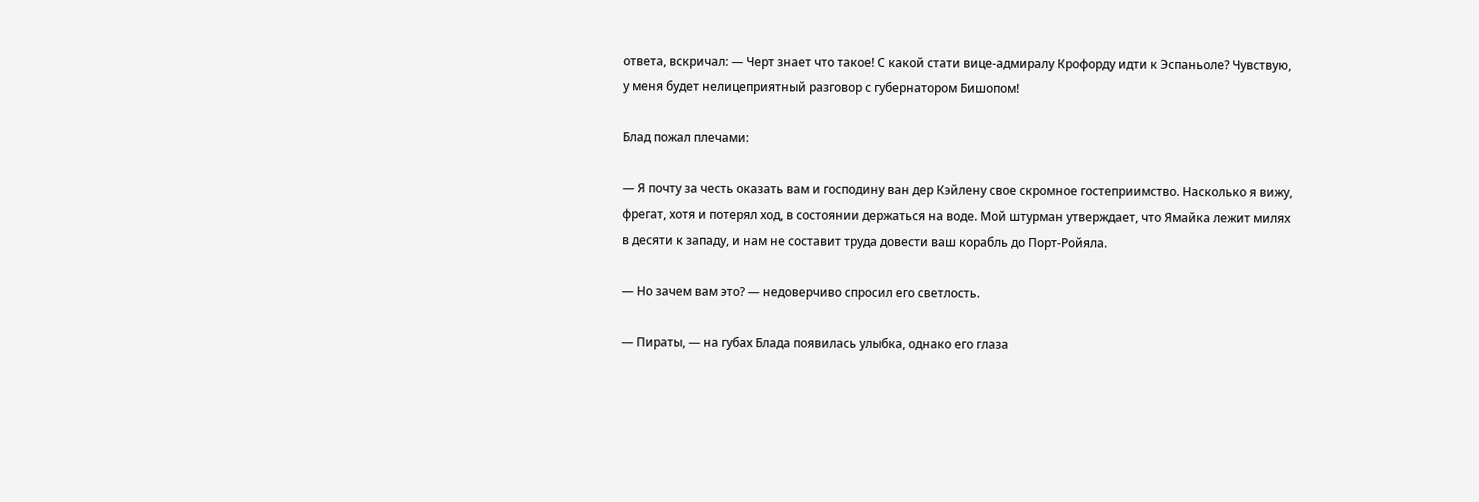ответа, вскричал: — Черт знает что такое! С какой стати вице-адмиралу Крофорду идти к Эспаньоле? Чувствую, у меня будет нелицеприятный разговор с губернатором Бишопом!

Блад пожал плечами:

— Я почту за честь оказать вам и господину ван дер Кэйлену свое скромное гостеприимство. Насколько я вижу, фрегат, хотя и потерял ход, в состоянии держаться на воде. Мой штурман утверждает, что Ямайка лежит милях в десяти к западу, и нам не составит труда довести ваш корабль до Порт-Ройяла.

— Но зачем вам это? — недоверчиво спросил его светлость.

— Пираты, — на губах Блада появилась улыбка, однако его глаза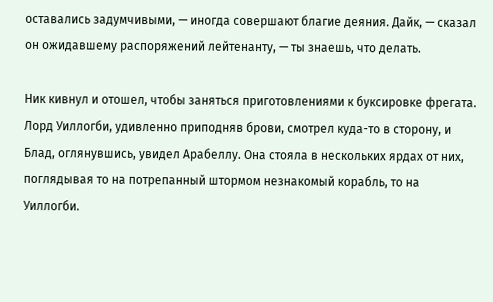оставались задумчивыми, — иногда совершают благие деяния. Дайк, — сказал он ожидавшему распоряжений лейтенанту, — ты знаешь, что делать.

Ник кивнул и отошел, чтобы заняться приготовлениями к буксировке фрегата. Лорд Уиллогби, удивленно приподняв брови, смотрел куда-то в сторону, и Блад, оглянувшись, увидел Арабеллу. Она стояла в нескольких ярдах от них, поглядывая то на потрепанный штормом незнакомый корабль, то на Уиллогби.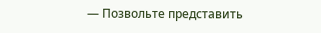— Позвольте представить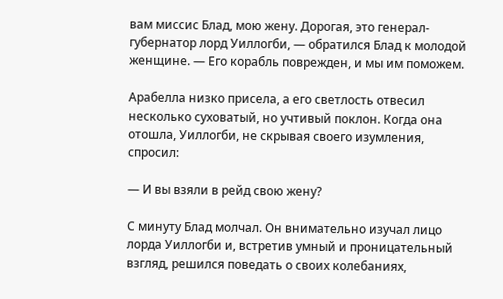вам миссис Блад, мою жену. Дорогая, это генерал-губернатор лорд Уиллогби, — обратился Блад к молодой женщине. — Его корабль поврежден, и мы им поможем.

Арабелла низко присела, а его светлость отвесил несколько суховатый, но учтивый поклон. Когда она отошла, Уиллогби, не скрывая своего изумления, спросил:

— И вы взяли в рейд свою жену?

С минуту Блад молчал. Он внимательно изучал лицо лорда Уиллогби и, встретив умный и проницательный взгляд, решился поведать о своих колебаниях,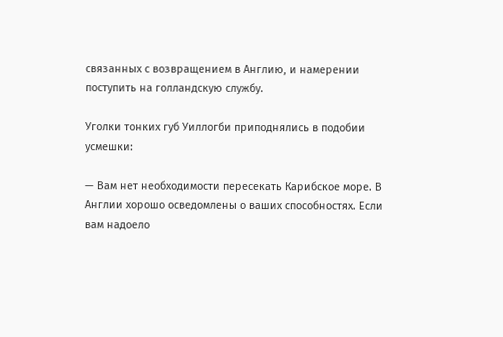связанных с возвращением в Англию, и намерении поступить на голландскую службу.

Уголки тонких губ Уиллогби приподнялись в подобии усмешки:

— Вам нет необходимости пересекать Карибское море. В Англии хорошо осведомлены о ваших способностях. Если вам надоело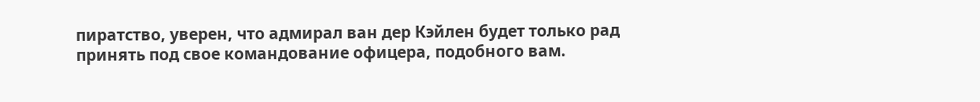пиратство, уверен, что адмирал ван дер Кэйлен будет только рад принять под свое командование офицера, подобного вам.